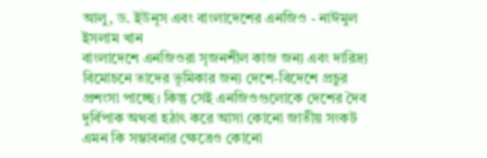আলু, ড. ইউনূস এবং বাংলাদেশের এনজিও - নাঈমুল ইসলাম খান
বাংলাদেশে এনজিওরা সৃজনশীল কাজ জন্য এবং দারিদ্র্য বিমোচনে তাদের ভূমিকার জন্য দেশে-বিদেশে প্রচুর প্রশংসা পাচ্ছে। কিন্তু সেই এনজিওগুলোকে দেশের দৈব দুর্বিপাক অথবা হঠাৎ করে আসা কোনো জাতীয় সংকট এমন কি সম্ভাবনার ক্ষেত্রেও কোনো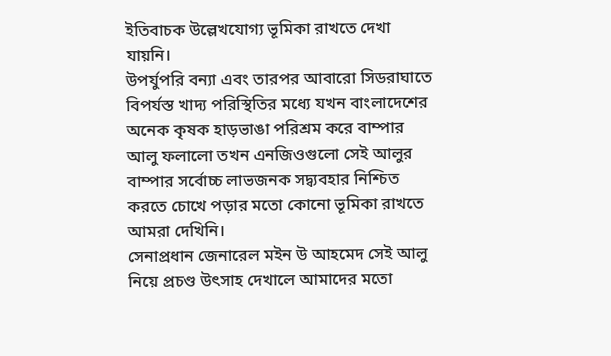ইতিবাচক উল্লেখযোগ্য ভূমিকা রাখতে দেখা যায়নি।
উপর্যুপরি বন্যা এবং তারপর আবারো সিডরাঘাতে বিপর্যস্ত খাদ্য পরিস্থিতির মধ্যে যখন বাংলাদেশের অনেক কৃষক হাড়ভাঙা পরিশ্রম করে বাম্পার আলু ফলালো তখন এনজিওগুলো সেই আলুর বাম্পার সর্বোচ্চ লাভজনক সদ্ব্যবহার নিশ্চিত করতে চোখে পড়ার মতো কোনো ভূমিকা রাখতে আমরা দেখিনি।
সেনাপ্রধান জেনারেল মইন উ আহমেদ সেই আলু নিয়ে প্রচণ্ড উৎসাহ দেখালে আমাদের মতো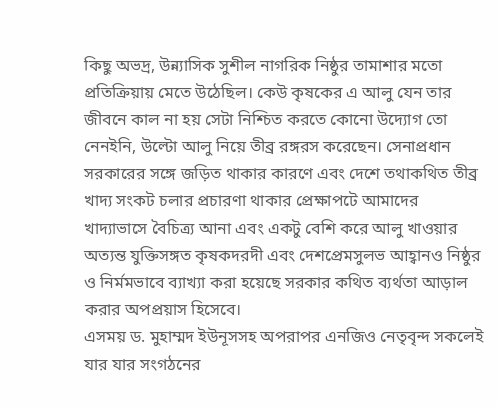কিছু অভদ্র, উন্ন্যাসিক সুশীল নাগরিক নিষ্ঠুর তামাশার মতো প্রতিক্রিয়ায় মেতে উঠেছিল। কেউ কৃষকের এ আলু যেন তার জীবনে কাল না হয় সেটা নিশ্চিত করতে কোনো উদ্যোগ তো নেনইনি, উল্টো আলু নিয়ে তীব্র রঙ্গরস করেছেন। সেনাপ্রধান সরকারের সঙ্গে জড়িত থাকার কারণে এবং দেশে তথাকথিত তীব্র খাদ্য সংকট চলার প্রচারণা থাকার প্রেক্ষাপটে আমাদের খাদ্যাভাসে বৈচিত্র্য আনা এবং একটু বেশি করে আলু খাওয়ার অত্যন্ত যুক্তিসঙ্গত কৃষকদরদী এবং দেশপ্রেমসুলভ আহ্বানও নিষ্ঠুর ও নির্মমভাবে ব্যাখ্যা করা হয়েছে সরকার কথিত ব্যর্থতা আড়াল করার অপপ্রয়াস হিসেবে।
এসময় ড. মুহাম্মদ ইউনূসসহ অপরাপর এনজিও নেতৃবৃন্দ সকলেই যার যার সংগঠনের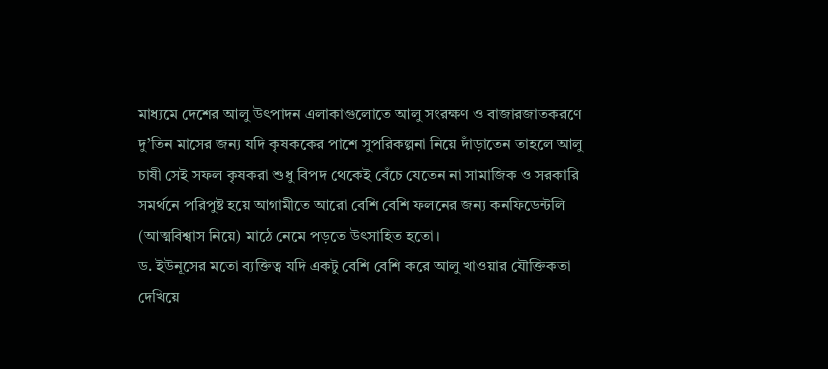মাধ্যমে দেশের আলু উৎপাদন এলাকাগুলোতে আলু সংরক্ষণ ও বাজারজাতকরণে দু’তিন মাসের জন্য যদি কৃষককের পাশে সুপরিকল্পনা নিয়ে দাঁড়াতেন তাহলে আলু চাষী সেই সফল কৃষকরা শুধু বিপদ থেকেই বেঁচে যেতেন না সামাজিক ও সরকারি সমর্থনে পরিপুষ্ট হয়ে আগামীতে আরো বেশি বেশি ফলনের জন্য কনফিডেন্টলি (আত্মবিশ্বাস নিয়ে) মাঠে নেমে পড়তে উৎসাহিত হতো।
ড. ইউনূসের মতো ব্যক্তিত্ব যদি একটু বেশি বেশি করে আলু খাওয়ার যৌক্তিকতা দেখিয়ে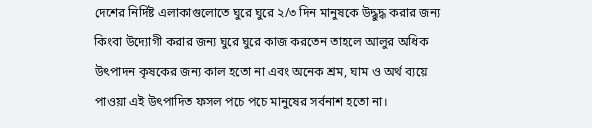দেশের নির্দিষ্ট এলাকাগুলোতে ঘুরে ঘুরে ২/৩ দিন মানুষকে উদ্ধুদ্ধ করার জন্য কিংবা উদ্যোগী করার জন্য ঘুরে ঘুরে কাজ করতেন তাহলে আলুর অধিক উৎপাদন কৃষকের জন্য কাল হতো না এবং অনেক শ্রম, ঘাম ও অর্থ ব্যয়ে পাওয়া এই উৎপাদিত ফসল পচে পচে মানুষের সর্বনাশ হতো না।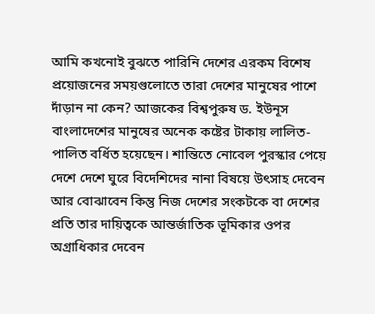আমি কখনোই বুঝতে পারিনি দেশের এরকম বিশেষ প্রয়োজনের সময়গুলোতে তারা দেশের মানুষের পাশে দাঁড়ান না কেন? আজকের বিশ্বপুরুষ ড. ইউনূস বাংলাদেশের মানুষের অনেক কষ্টের টাকায় লালিত-পালিত বর্ধিত হয়েছেন। শান্তিতে নোবেল পুরস্কার পেয়ে দেশে দেশে ঘুরে বিদেশিদের নানা বিষয়ে উৎসাহ দেবেন আর বোঝাবেন কিন্তু নিজ দেশের সংকটকে বা দেশের প্রতি তার দায়িত্বকে আন্তর্জাতিক ভূমিকার ওপর অগ্রাধিকার দেবেন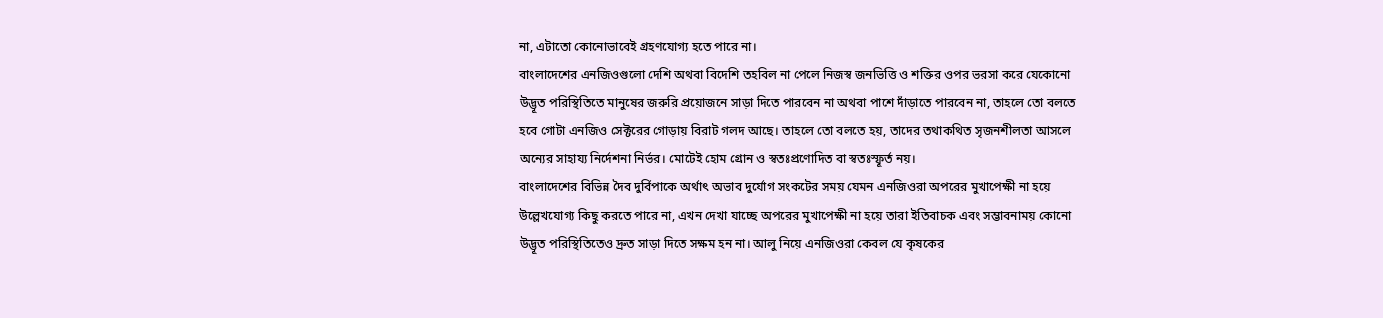না, এটাতো কোনোভাবেই গ্রহণযোগ্য হতে পারে না।
বাংলাদেশের এনজিওগুলো দেশি অথবা বিদেশি তহবিল না পেলে নিজস্ব জনভিত্তি ও শক্তির ওপর ভরসা করে যেকোনো উদ্ভূত পরিস্থিতিতে মানুষের জরুরি প্রয়োজনে সাড়া দিতে পারবেন না অথবা পাশে দাঁড়াতে পারবেন না, তাহলে তো বলতে হবে গোটা এনজিও সেক্টরের গোড়ায় বিরাট গলদ আছে। তাহলে তো বলতে হয়, তাদের তথাকথিত সৃজনশীলতা আসলে অন্যের সাহায্য নির্দেশনা নির্ভর। মোটেই হোম গ্রোন ও স্বতঃপ্রণোদিত বা স্বতঃস্ফূর্ত নয়।
বাংলাদেশের বিভিন্ন দৈব দুর্বিপাকে অর্থাৎ অভাব দুর্যোগ সংকটের সময় যেমন এনজিওরা অপরের মুখাপেক্ষী না হয়ে উল্লেখযোগ্য কিছু করতে পারে না, এখন দেখা যাচ্ছে অপরের মুখাপেক্ষী না হয়ে তারা ইতিবাচক এবং সম্ভাবনাময় কোনো উদ্ভূত পরিস্থিতিতেও দ্রুত সাড়া দিতে সক্ষম হন না। আলু নিয়ে এনজিওরা কেবল যে কৃষকের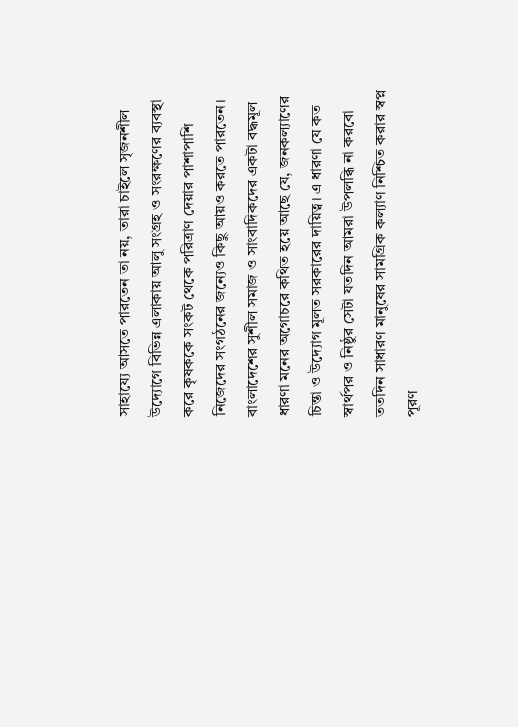সাহায্যে আসতে পারতেন তা নয়, তারা চাইলে সৃজনশীল উদ্যোগে বিভিন্ন এলাকায় আলু সংগ্রহ ও সংরক্ষণের ব্যবস্থা করে কৃষককে সংকট থেকে পরিত্রাণ দেয়ার পাশাপাশি নিজেদের সংগঠনের জন্যেও কিছু আয়ও করতে পারতেন।
বাংলাদেশের সুশীল সমাজ ও সাংবাদিকদের একটা বদ্ধমূল ধারণা মনের অগোচরে কথিত হয়ে আছে যে, জনকল্যাণের চিন্তা ও উদ্যোগ মূলত সরকারের দায়িত্ব। এ ধারণা যে কত স্বার্থপর ও নিষ্ঠুর সেটা যতদিন আমরা উপলব্ধি না করবো ততদিন সাধারণ মানুষের সামগ্রিক কল্যাণ নিশ্চিত করার স্বপ্ন পূরণ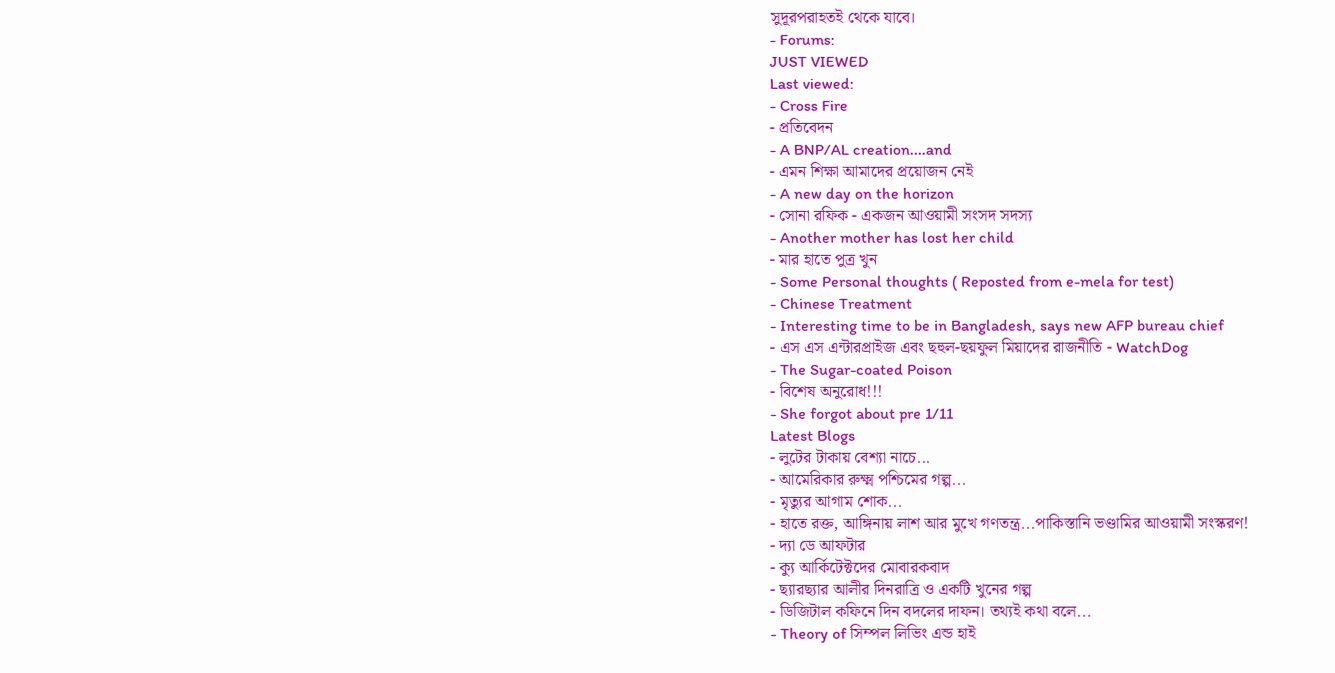সুদূরপরাহতই থেকে যাবে।
- Forums:
JUST VIEWED
Last viewed:
- Cross Fire
- প্রতিবেদন
- A BNP/AL creation....and
- এমন শিক্ষা আমাদের প্রয়োজন নেই
- A new day on the horizon
- সোনা রফিক - একজন আওয়ামী সংসদ সদস্য
- Another mother has lost her child
- মার হাতে পুত্র খুন
- Some Personal thoughts ( Reposted from e-mela for test)
- Chinese Treatment
- Interesting time to be in Bangladesh, says new AFP bureau chief
- এস এস এন্টারপ্রাইজ এবং ছহুল-ছয়ফুল মিয়াদের রাজনীতি - WatchDog
- The Sugar-coated Poison
- বিশেষ অনুরোধ!!!
- She forgot about pre 1/11
Latest Blogs
- লুটের টাকায় বেশ্যা নাচে...
- আমেরিকার রুক্ষ্ম পশ্চিমের গল্প...
- মৃত্যুর আগাম শোক...
- হাতে রক্ত, আঙ্গিনায় লাশ আর মুখে গণতন্ত্র...পাকিস্তানি ভণ্ডামির আওয়ামী সংস্করণ!
- দ্যা ডে আফটার
- ক্যু আর্কিটেক্টদের মোবারকবাদ
- ছ্যারছ্যার আলীর দিনরাত্রি ও একটি খুনের গল্প
- ডিজিটাল কফিনে দিন বদলের দাফন। তথ্যই কথা বলে...
- Theory of সিম্পল লিভিং এন্ড হাই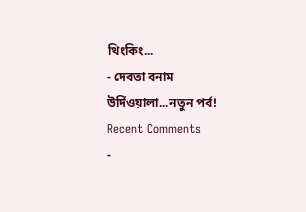থিংকিং...
- দেবতা বনাম উর্দিওয়ালা...নতুন পর্ব!
Recent Comments
-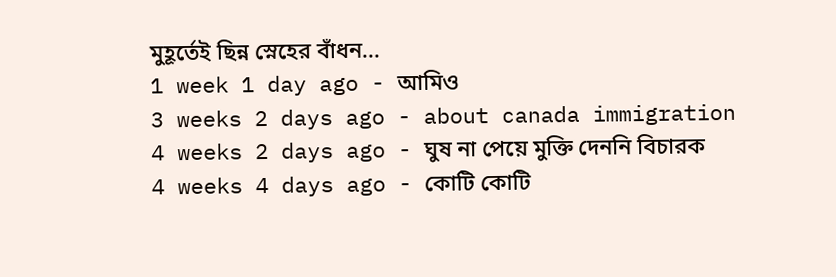মুহূর্তেই ছিন্ন স্নেহের বাঁধন...
1 week 1 day ago - আমিও
3 weeks 2 days ago - about canada immigration
4 weeks 2 days ago - ঘুষ না পেয়ে মুক্তি দেননি বিচারক
4 weeks 4 days ago - কোটি কোটি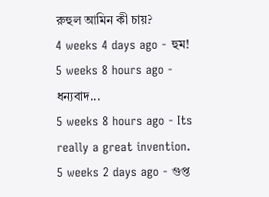রুহুল আমিন কী চায়?
4 weeks 4 days ago - হুম!
5 weeks 8 hours ago - ধন্যবাদ...
5 weeks 8 hours ago - Its really a great invention.
5 weeks 2 days ago - গুপ্ত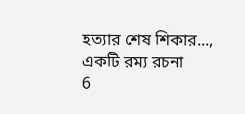হত্যার শেষ শিকার..., একটি রম্য রচনা
6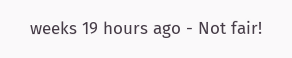weeks 19 hours ago - Not fair!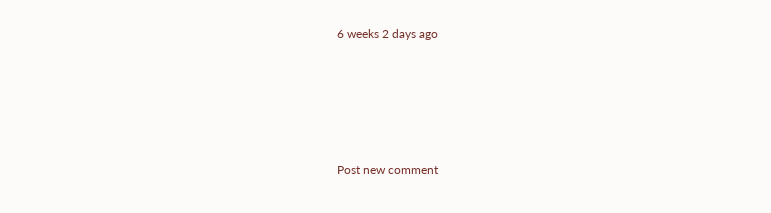6 weeks 2 days ago





Post new comment